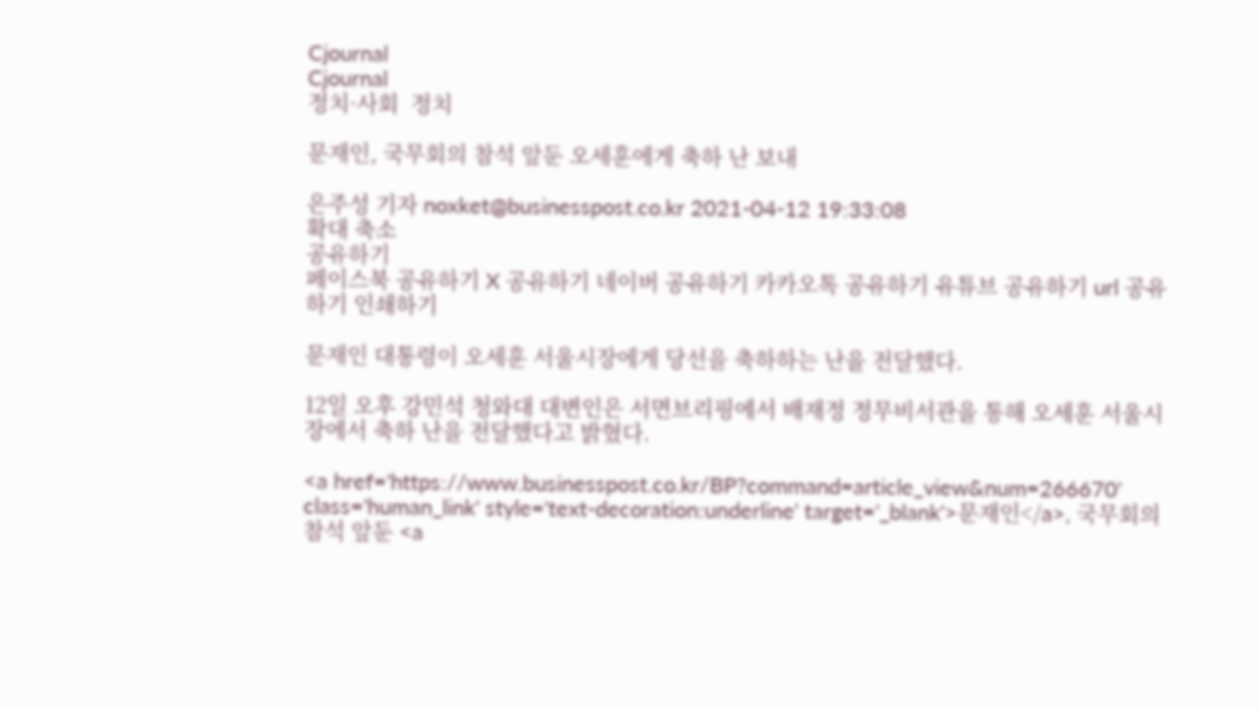Cjournal
Cjournal
정치·사회  정치

문재인, 국무회의 참석 앞둔 오세훈에게 축하 난 보내

은주성 기자 noxket@businesspost.co.kr 2021-04-12 19:33:08
확대 축소
공유하기
페이스북 공유하기 X 공유하기 네이버 공유하기 카카오톡 공유하기 유튜브 공유하기 url 공유하기 인쇄하기

문재인 대통령이 오세훈 서울시장에게 당선을 축하하는 난을 전달했다.

12일 오후 강민석 청와대 대변인은 서면브리핑에서 배재정 정무비서관을 통해 오세훈 서울시장에서 축하 난을 전달했다고 밝혔다.

<a href='https://www.businesspost.co.kr/BP?command=article_view&num=266670' class='human_link' style='text-decoration:underline' target='_blank'>문재인</a>, 국무회의 참석 앞둔 <a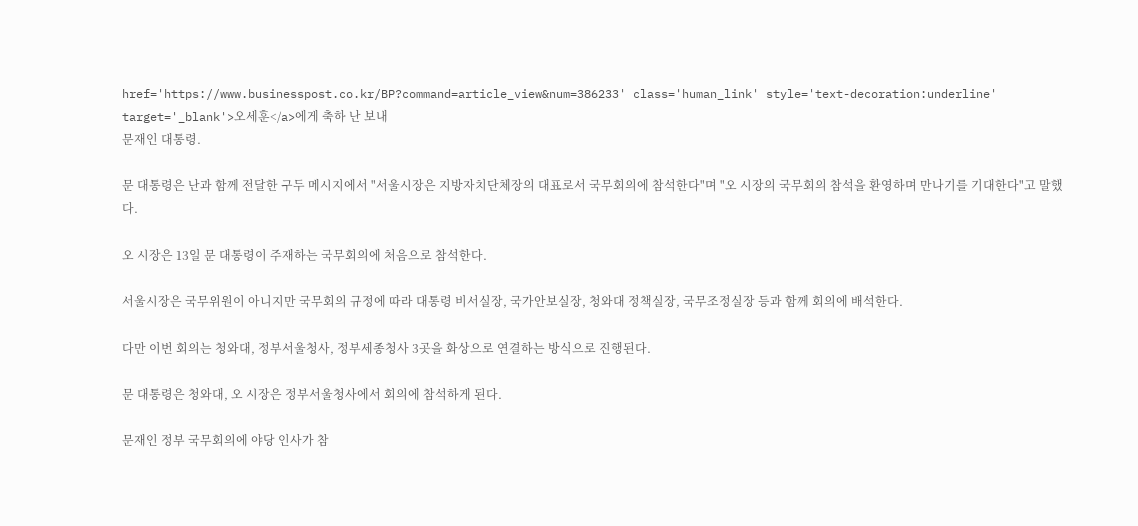href='https://www.businesspost.co.kr/BP?command=article_view&num=386233' class='human_link' style='text-decoration:underline' target='_blank'>오세훈</a>에게 축하 난 보내
문재인 대통령.

문 대통령은 난과 함께 전달한 구두 메시지에서 "서울시장은 지방자치단체장의 대표로서 국무회의에 참석한다"며 "오 시장의 국무회의 참석을 환영하며 만나기를 기대한다"고 말했다.

오 시장은 13일 문 대통령이 주재하는 국무회의에 처음으로 참석한다.

서울시장은 국무위원이 아니지만 국무회의 규정에 따라 대통령 비서실장, 국가안보실장, 청와대 정책실장, 국무조정실장 등과 함께 회의에 배석한다.

다만 이번 회의는 청와대, 정부서울청사, 정부세종청사 3곳을 화상으로 연결하는 방식으로 진행된다.

문 대통령은 청와대, 오 시장은 정부서울청사에서 회의에 참석하게 된다.

문재인 정부 국무회의에 야당 인사가 참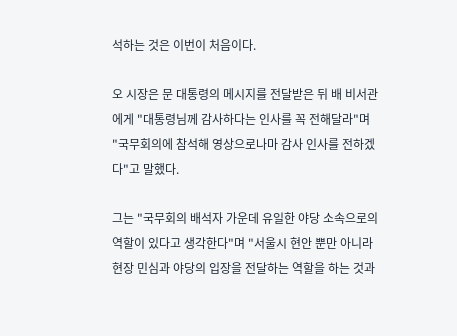석하는 것은 이번이 처음이다.

오 시장은 문 대통령의 메시지를 전달받은 뒤 배 비서관에게 "대통령님께 감사하다는 인사를 꼭 전해달라"며 "국무회의에 참석해 영상으로나마 감사 인사를 전하겠다"고 말했다.

그는 "국무회의 배석자 가운데 유일한 야당 소속으로의 역할이 있다고 생각한다"며 "서울시 현안 뿐만 아니라 현장 민심과 야당의 입장을 전달하는 역할을 하는 것과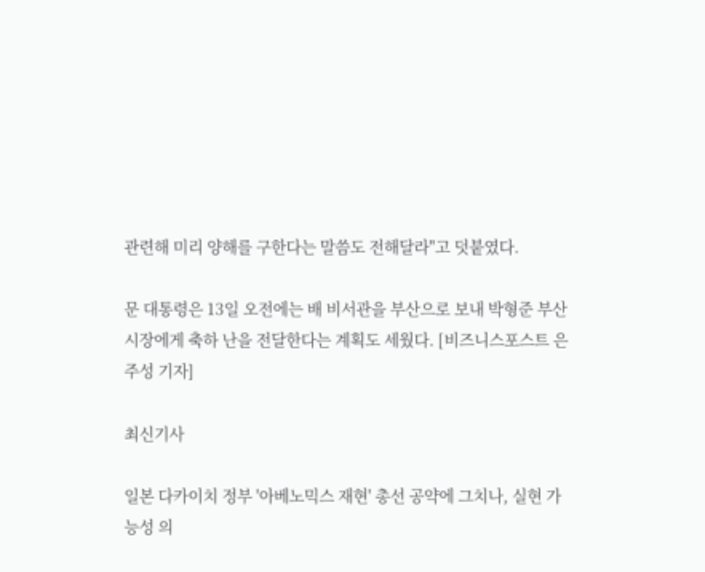관련해 미리 양해를 구한다는 말씀도 전해달라"고 덧붙였다.

문 대통령은 13일 오전에는 배 비서관을 부산으로 보내 박형준 부산시장에게 축하 난을 전달한다는 계획도 세웠다. [비즈니스포스트 은주성 기자]

최신기사

일본 다카이치 정부 '아베노믹스 재현' 총선 공약에 그치나, 실현 가능성 의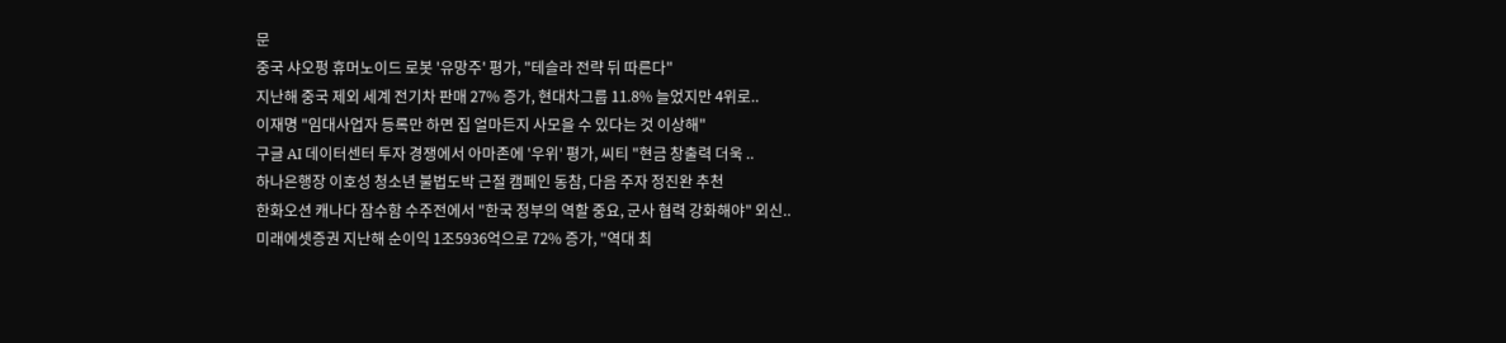문
중국 샤오펑 휴머노이드 로봇 '유망주' 평가, "테슬라 전략 뒤 따른다"
지난해 중국 제외 세계 전기차 판매 27% 증가, 현대차그룹 11.8% 늘었지만 4위로..
이재명 "임대사업자 등록만 하면 집 얼마든지 사모을 수 있다는 것 이상해"
구글 AI 데이터센터 투자 경쟁에서 아마존에 '우위' 평가, 씨티 "현금 창출력 더욱 ..
하나은행장 이호성 청소년 불법도박 근절 캠페인 동참, 다음 주자 정진완 추천
한화오션 캐나다 잠수함 수주전에서 "한국 정부의 역할 중요, 군사 협력 강화해야" 외신..
미래에셋증권 지난해 순이익 1조5936억으로 72% 증가, "역대 최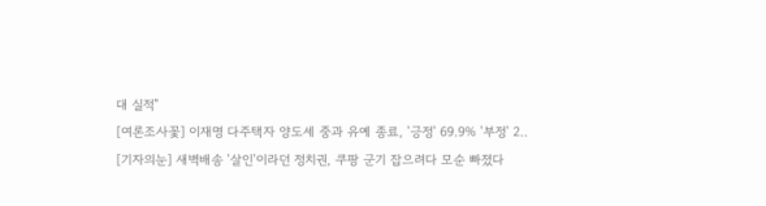대 실적"
[여론조사꽃] 이재명 다주택자 양도세 중과 유예 종료, '긍정' 69.9% '부정' 2..
[기자의눈] 새벽배송 '살인'이라던 정치권, 쿠팡 군기 잡으려다 모순 빠졌다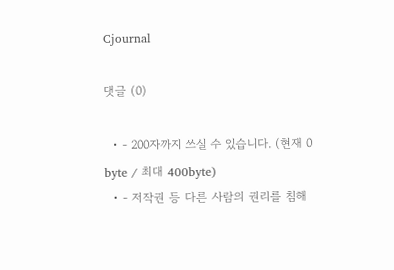Cjournal

댓글 (0)

  • - 200자까지 쓰실 수 있습니다. (현재 0 byte / 최대 400byte)
  • - 저작권 등 다른 사람의 권리를 침해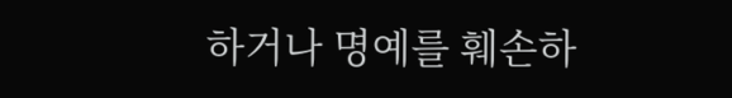하거나 명예를 훼손하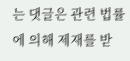는 댓글은 관련 법률에 의해 제재를 받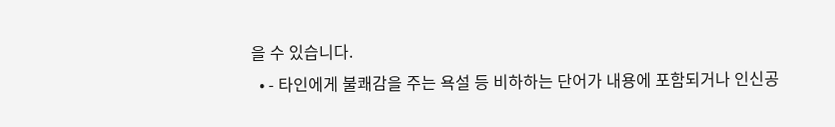을 수 있습니다.
  • - 타인에게 불쾌감을 주는 욕설 등 비하하는 단어가 내용에 포함되거나 인신공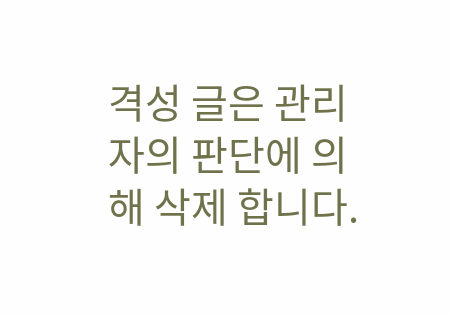격성 글은 관리자의 판단에 의해 삭제 합니다.